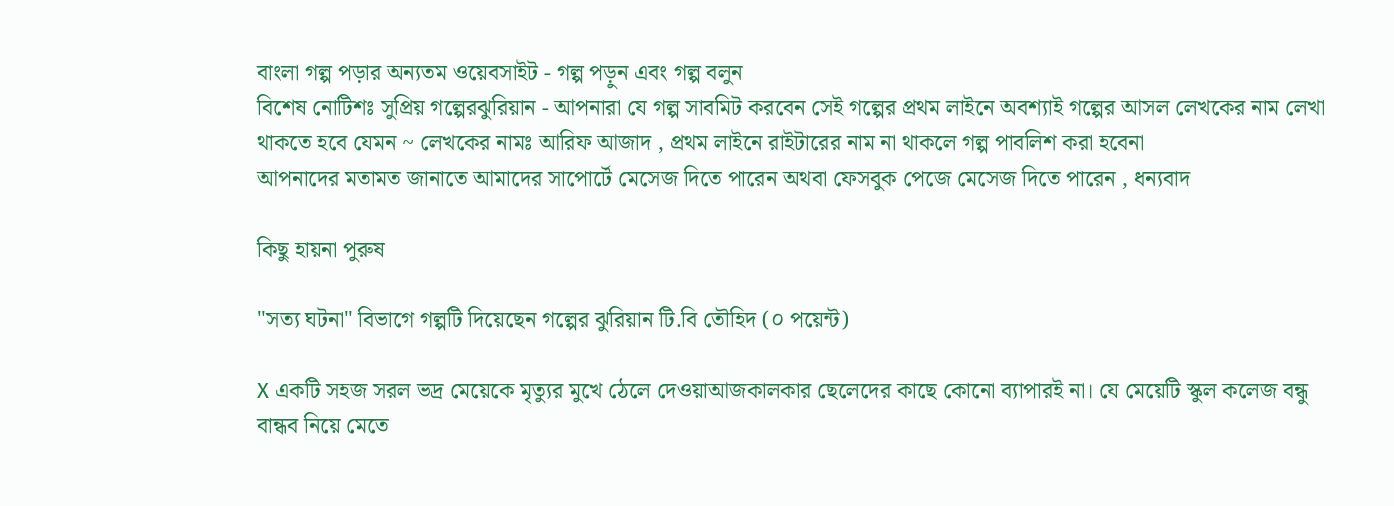বাংলা গল্প পড়ার অন্যতম ওয়েবসাইট - গল্প পড়ুন এবং গল্প বলুন
বিশেষ নোটিশঃ সুপ্রিয় গল্পেরঝুরিয়ান - আপনারা যে গল্প সাবমিট করবেন সেই গল্পের প্রথম লাইনে অবশ্যাই গল্পের আসল লেখকের নাম লেখা থাকতে হবে যেমন ~ লেখকের নামঃ আরিফ আজাদ , প্রথম লাইনে রাইটারের নাম না থাকলে গল্প পাবলিশ করা হবেনা
আপনাদের মতামত জানাতে আমাদের সাপোর্টে মেসেজ দিতে পারেন অথবা ফেসবুক পেজে মেসেজ দিতে পারেন , ধন্যবাদ

কিছু হায়না পুরুষ

"সত্য ঘটনা" বিভাগে গল্পটি দিয়েছেন গল্পের ঝুরিয়ান টি.বি তৌহিদ (০ পয়েন্ট)

X একটি সহজ সরল ভদ্র মেয়েকে মৃত্যুর মুখে ঠেলে দেওয়াআজকালকার ছেলেদের কাছে কোনো ব্যাপারই না। যে মেয়েটি স্কুল কলেজ বন্ধু বান্ধব নিয়ে মেতে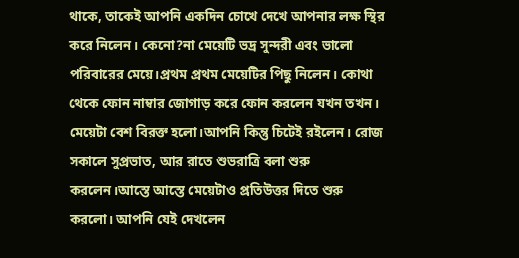থাকে, তাকেই আপনি একদিন চোখে দেখে আপনার লক্ষ স্থির করে নিলেন। কেনো?না মেয়েটি ভদ্র সুন্দরী এবং ভালো পরিবারের মেয়ে।প্রথম প্রথম মেয়েটির পিছু নিলেন। কোথা থেকে ফোন নাম্বার জোগাড় করে ফোন করলেন যখন তখন। মেয়েটা বেশ বিরক্ত হলো।আপনি কিন্তু চিটেই রইলেন। রোজ সকালে সুপ্রভাত, আর রাতে শুভরাত্রি বলা শুরু করলেন।আস্তে আস্তে মেয়েটাও প্রতিউত্তর দিতে শুরু করলো। আপনি যেই দেখলেন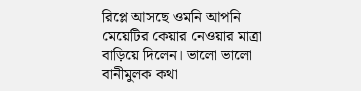রিপ্লে আসছে ওমনি আপনি মেয়েটির কেয়ার নেওয়ার মাত্রা বাড়িয়ে দিলেন। ভালো ভালো বানীমুলক কথা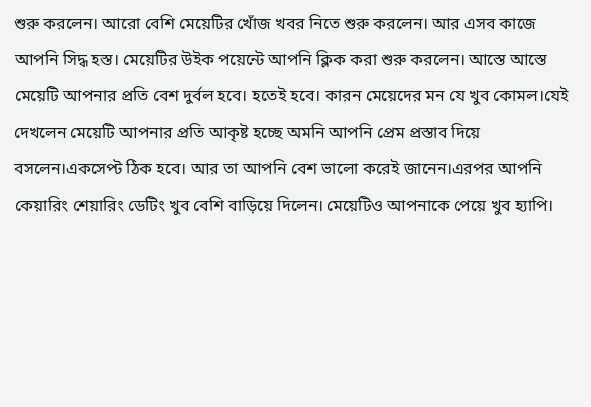শুরু করলেন। আরো বেশি মেয়েটির খোঁজ খবর নিতে শুরু করলেন। আর এসব কাজে আপনি সিদ্ধ হস্ত। মেয়েটির উইক পয়েন্টে আপনি ক্লিক করা শুরু করলেন। আস্তে আস্তে মেয়েটি আপনার প্রতি বেশ দুর্বল হবে। হতেই হবে। কারন মেয়েদের মন যে খুব কোমল।যেই দেখলেন মেয়েটি আপনার প্রতি আকৃষ্ট হচ্ছে অমনি আপনি প্রেম প্রস্তাব দিয়ে বসলেন।একসেপ্ট ঠিক হবে। আর তা আপনি বেশ ভালো করেই জানেন।এরপর আপনি কেয়ারিং শেয়ারিং ডেটিং খুব বেশি বাড়িয়ে দিলেন। মেয়েটিও আপনাকে পেয়ে খুব হ্যাপি।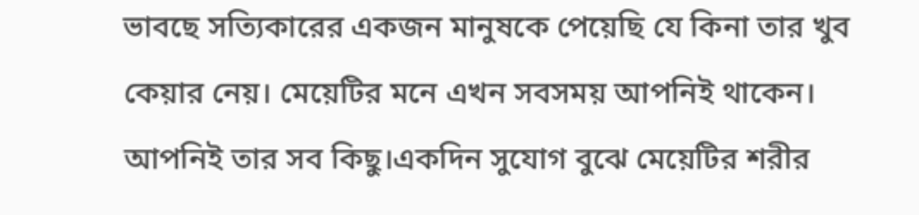ভাবছে সত্যিকারের একজন মানুষকে পেয়েছি যে কিনা তার খুব কেয়ার নেয়। মেয়েটির মনে এখন সবসময় আপনিই থাকেন। আপনিই তার সব কিছু।একদিন সুযোগ বুঝে মেয়েটির শরীর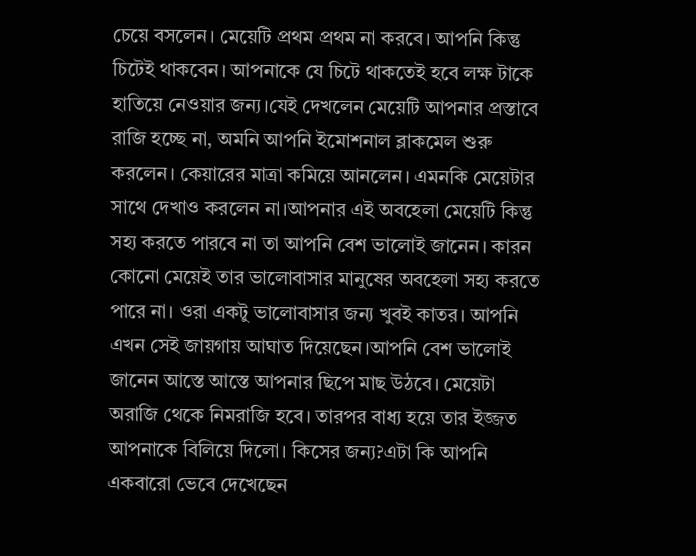চেয়ে বসলেন। মেয়েটি প্রথম প্রথম না করবে। আপনি কিন্তু চিটেই থাকবেন। আপনাকে যে চিটে থাকতেই হবে লক্ষ টাকে হাতিয়ে নেওয়ার জন্য।যেই দেখলেন মেয়েটি আপনার প্রস্তাবে রাজি হচ্ছে না, অমনি আপনি ইমোশনাল ব্লাকমেল শুরু করলেন। কেয়ারের মাত্রা কমিয়ে আনলেন। এমনকি মেয়েটার সাথে দেখাও করলেন না।আপনার এই অবহেলা মেয়েটি কিন্তু সহ্য করতে পারবে না তা আপনি বেশ ভালোই জানেন। কারন কোনো মেয়েই তার ভালোবাসার মানুষের অবহেলা সহ্য করতে পারে না। ওরা একটু ভালোবাসার জন্য খুবই কাতর। আপনি এখন সেই জায়গায় আঘাত দিয়েছেন।আপনি বেশ ভালোই জানেন আস্তে আস্তে আপনার ছিপে মাছ উঠবে। মেয়েটা অরাজি থেকে নিমরাজি হবে। তারপর বাধ্য হয়ে তার ইজ্জত আপনাকে বিলিয়ে দিলো। কিসের জন্য?এটা কি আপনি একবারো ভেবে দেখেছেন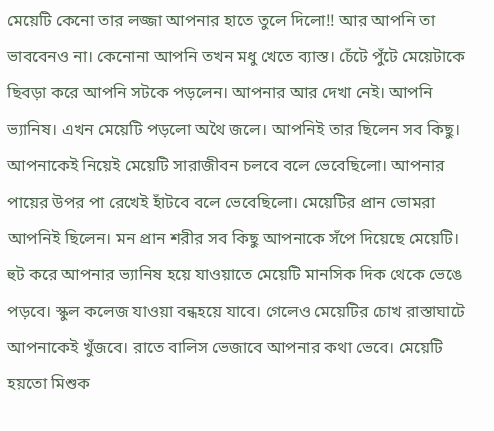মেয়েটি কেনো তার লজ্জা আপনার হাতে তুলে দিলো!! আর আপনি তা ভাববেনও না। কেনোনা আপনি তখন মধু খেতে ব্যাস্ত। চেঁটে পুঁটে মেয়েটাকে ছিবড়া করে আপনি সটকে পড়লেন। আপনার আর দেখা নেই। আপনি ভ্যানিষ। এখন মেয়েটি পড়লো অথৈ জলে। আপনিই তার ছিলেন সব কিছু। আপনাকেই নিয়েই মেয়েটি সারাজীবন চলবে বলে ভেবেছিলো। আপনার পায়ের উপর পা রেখেই হাঁটবে বলে ভেবেছিলো। মেয়েটির প্রান ভোমরা আপনিই ছিলেন। মন প্রান শরীর সব কিছু আপনাকে সঁপে দিয়েছে মেয়েটি। হুট করে আপনার ভ্যানিষ হয়ে যাওয়াতে মেয়েটি মানসিক দিক থেকে ভেঙে পড়বে। স্কুল কলেজ যাওয়া বন্ধহয়ে যাবে। গেলেও মেয়েটির চোখ রাস্তাঘাটে আপনাকেই খুঁজবে। রাতে বালিস ভেজাবে আপনার কথা ভেবে। মেয়েটি হয়তো মিশুক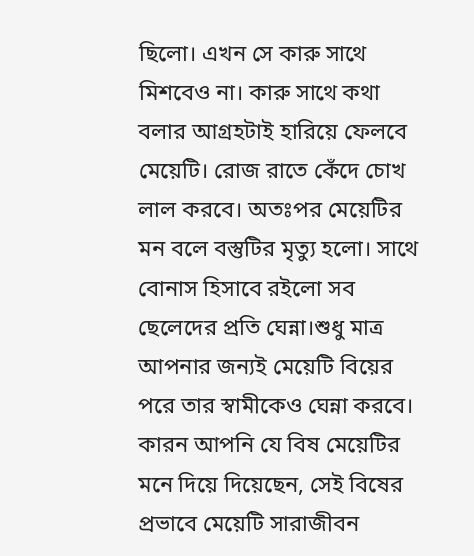ছিলো। এখন সে কারু সাথে মিশবেও না। কারু সাথে কথা বলার আগ্রহটাই হারিয়ে ফেলবে মেয়েটি। রোজ রাতে কেঁদে চোখ লাল করবে। অতঃপর মেয়েটির মন বলে বস্তুটির মৃত্যু হলো। সাথে বোনাস হিসাবে রইলো সব ছেলেদের প্রতি ঘেন্না।শুধু মাত্র আপনার জন্যই মেয়েটি বিয়ের পরে তার স্বামীকেও ঘেন্না করবে। কারন আপনি যে বিষ মেয়েটির মনে দিয়ে দিয়েছেন, সেই বিষের প্রভাবে মেয়েটি সারাজীবন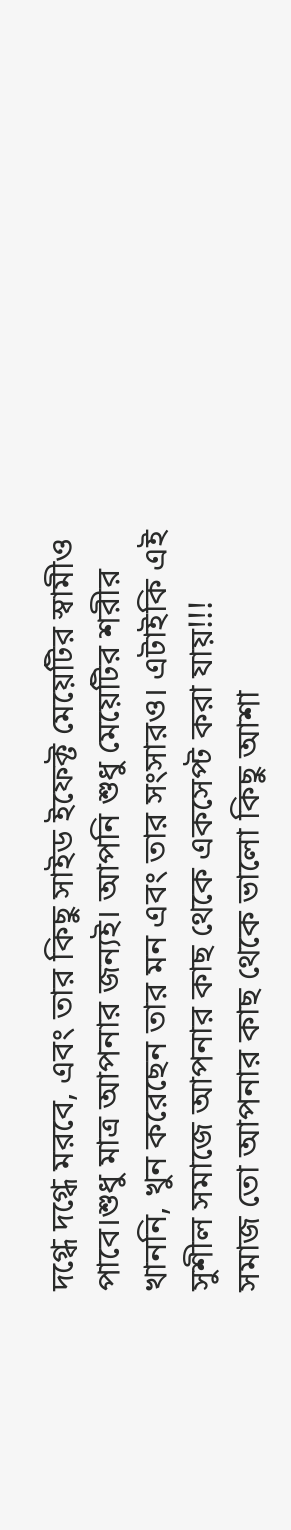দগ্ধে দগ্ধে মরবে, এবং তার কিছু সাইড ইফেক্ট মেয়েটির স্বামীও পাবে।শুধু মাত্র আপনার জন্যই। আপনি শুধু মেয়েটির শরীর খাননি, খুন করেছেন তার মন এবং তার সংসারও। এটাইকি এই সুশীল সমাজে আপনার কাছ থেকে একসেপ্ট করা যায়!!! সমাজ তো আপনার কাছ থেকে ভালো কিছু আশা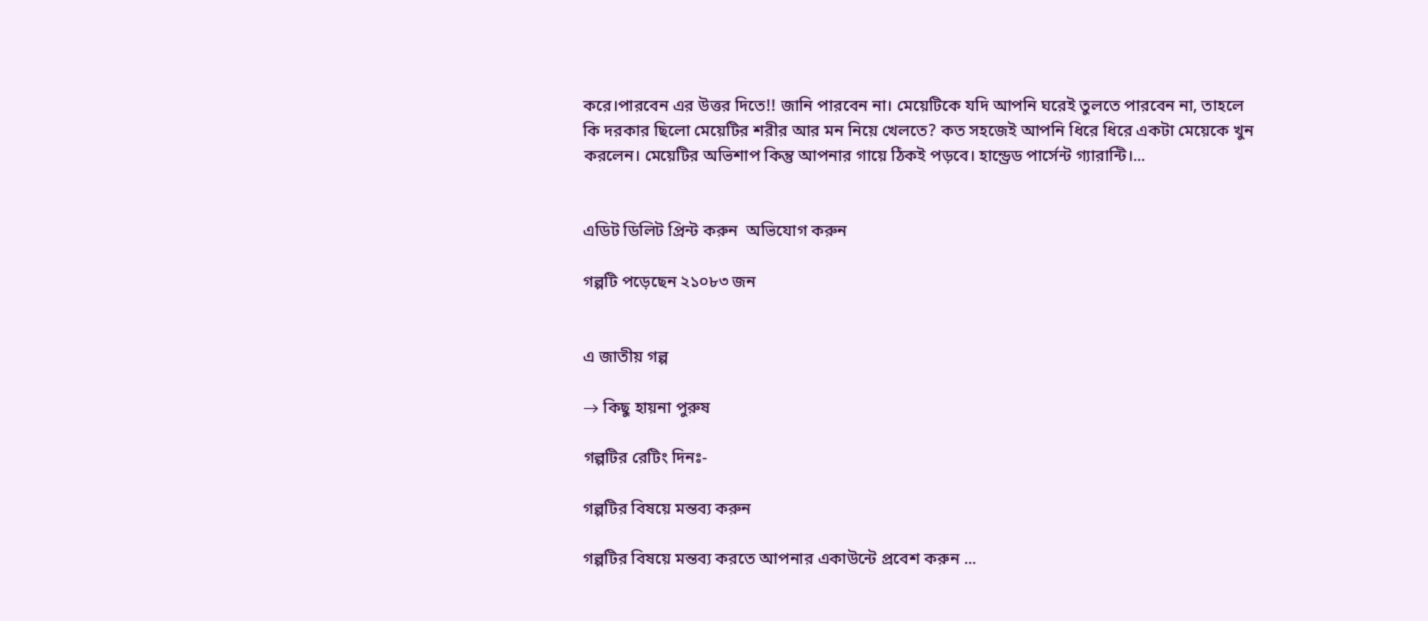করে।পারবেন এর উত্তর দিতে!! জানি পারবেন না। মেয়েটিকে যদি আপনি ঘরেই তুলতে পারবেন না, তাহলে কি দরকার ছিলো মেয়েটির শরীর আর মন নিয়ে খেলতে? কত সহজেই আপনি ধিরে ধিরে একটা মেয়েকে খুন করলেন। মেয়েটির অভিশাপ কিন্তু আপনার গায়ে ঠিকই পড়বে। হান্ড্রেড পার্সেন্ট গ্যারান্টি।...


এডিট ডিলিট প্রিন্ট করুন  অভিযোগ করুন

গল্পটি পড়েছেন ২১০৮৩ জন


এ জাতীয় গল্প

→ কিছু হায়না পুরুষ

গল্পটির রেটিং দিনঃ-

গল্পটির বিষয়ে মন্তব্য করুন

গল্পটির বিষয়ে মন্তব্য করতে আপনার একাউন্টে প্রবেশ করুন ...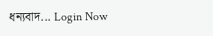ধন্যবাদ... Login Now